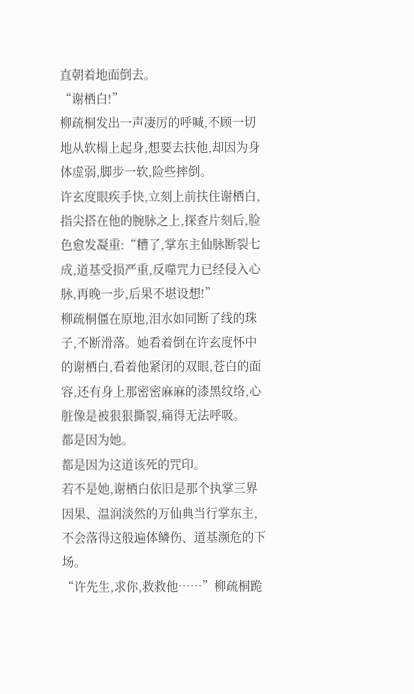直朝着地面倒去。
“谢栖白!”
柳疏桐发出一声凄厉的呼喊,不顾一切地从软榻上起身,想要去扶他,却因为身体虚弱,脚步一软,险些摔倒。
许玄度眼疾手快,立刻上前扶住谢栖白,指尖搭在他的腕脉之上,探查片刻后,脸色愈发凝重:“糟了,掌东主仙脉断裂七成,道基受损严重,反噬咒力已经侵入心脉,再晚一步,后果不堪设想!”
柳疏桐僵在原地,泪水如同断了线的珠子,不断滑落。她看着倒在许玄度怀中的谢栖白,看着他紧闭的双眼,苍白的面容,还有身上那密密麻麻的漆黑纹络,心脏像是被狠狠撕裂,痛得无法呼吸。
都是因为她。
都是因为这道该死的咒印。
若不是她,谢栖白依旧是那个执掌三界因果、温润淡然的万仙典当行掌东主,不会落得这般遍体鳞伤、道基濒危的下场。
“许先生,求你,救救他……”柳疏桐跪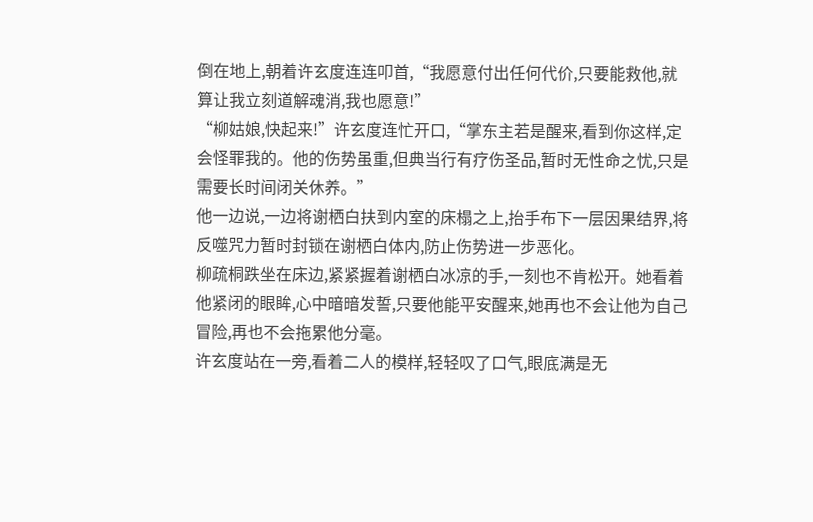倒在地上,朝着许玄度连连叩首,“我愿意付出任何代价,只要能救他,就算让我立刻道解魂消,我也愿意!”
“柳姑娘,快起来!”许玄度连忙开口,“掌东主若是醒来,看到你这样,定会怪罪我的。他的伤势虽重,但典当行有疗伤圣品,暂时无性命之忧,只是需要长时间闭关休养。”
他一边说,一边将谢栖白扶到内室的床榻之上,抬手布下一层因果结界,将反噬咒力暂时封锁在谢栖白体内,防止伤势进一步恶化。
柳疏桐跌坐在床边,紧紧握着谢栖白冰凉的手,一刻也不肯松开。她看着他紧闭的眼眸,心中暗暗发誓,只要他能平安醒来,她再也不会让他为自己冒险,再也不会拖累他分毫。
许玄度站在一旁,看着二人的模样,轻轻叹了口气,眼底满是无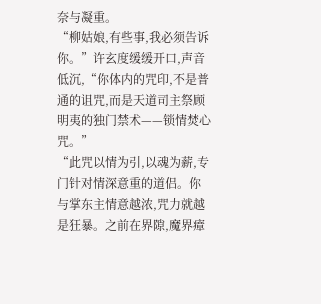奈与凝重。
“柳姑娘,有些事,我必须告诉你。”许玄度缓缓开口,声音低沉,“你体内的咒印,不是普通的诅咒,而是天道司主祭顾明夷的独门禁术——锁情焚心咒。”
“此咒以情为引,以魂为薪,专门针对情深意重的道侣。你与掌东主情意越浓,咒力就越是狂暴。之前在界隙,魔界瘴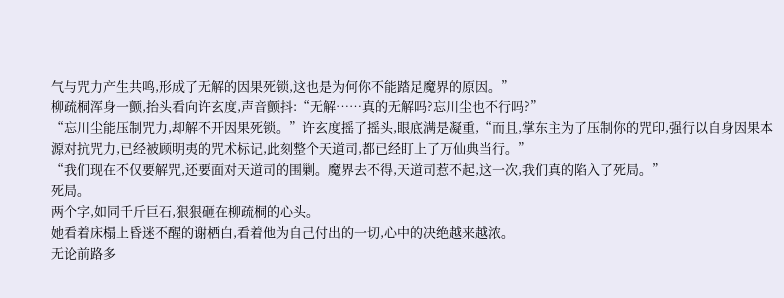气与咒力产生共鸣,形成了无解的因果死锁,这也是为何你不能踏足魔界的原因。”
柳疏桐浑身一颤,抬头看向许玄度,声音颤抖:“无解……真的无解吗?忘川尘也不行吗?”
“忘川尘能压制咒力,却解不开因果死锁。”许玄度摇了摇头,眼底满是凝重,“而且,掌东主为了压制你的咒印,强行以自身因果本源对抗咒力,已经被顾明夷的咒术标记,此刻整个天道司,都已经盯上了万仙典当行。”
“我们现在不仅要解咒,还要面对天道司的围剿。魔界去不得,天道司惹不起,这一次,我们真的陷入了死局。”
死局。
两个字,如同千斤巨石,狠狠砸在柳疏桐的心头。
她看着床榻上昏迷不醒的谢栖白,看着他为自己付出的一切,心中的决绝越来越浓。
无论前路多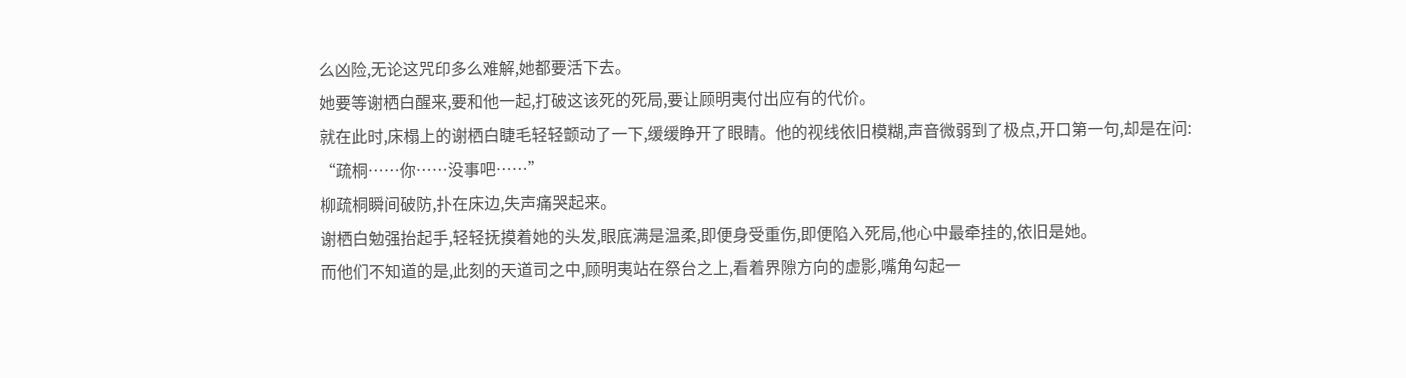么凶险,无论这咒印多么难解,她都要活下去。
她要等谢栖白醒来,要和他一起,打破这该死的死局,要让顾明夷付出应有的代价。
就在此时,床榻上的谢栖白睫毛轻轻颤动了一下,缓缓睁开了眼睛。他的视线依旧模糊,声音微弱到了极点,开口第一句,却是在问:
“疏桐……你……没事吧……”
柳疏桐瞬间破防,扑在床边,失声痛哭起来。
谢栖白勉强抬起手,轻轻抚摸着她的头发,眼底满是温柔,即便身受重伤,即便陷入死局,他心中最牵挂的,依旧是她。
而他们不知道的是,此刻的天道司之中,顾明夷站在祭台之上,看着界隙方向的虚影,嘴角勾起一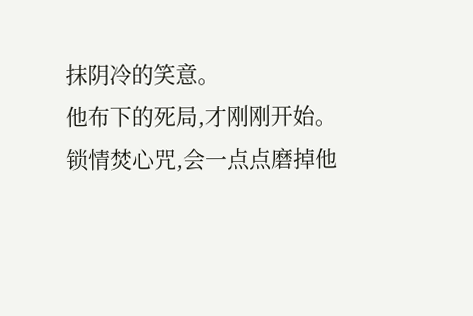抹阴冷的笑意。
他布下的死局,才刚刚开始。
锁情焚心咒,会一点点磨掉他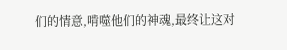们的情意,啃噬他们的神魂,最终让这对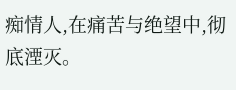痴情人,在痛苦与绝望中,彻底湮灭。